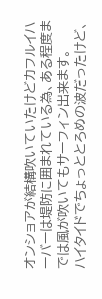オンショアが結構吹いていたけどカフルイハーバーは堤防に囲まれている為、ある程度までは風が吹いてもサーフィン出来ます。
ハイタイドでちょっととろめの波だったけど、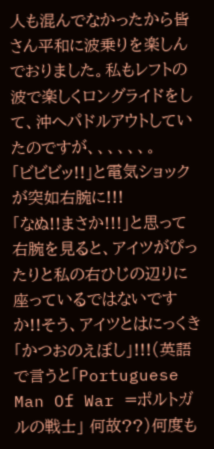人も混んでなかったから皆さん平和に波乗りを楽しんでおりました。私もレフトの波で楽しくロングライドをして、沖へパドルアウトしていたのですが、、、、、、。
「ビビビッ!!」と電気ショックが突如右腕に!!!
「なぬ!!まさか!!!」と思って右腕を見ると、アイツがぴったりと私の右ひじの辺りに座っているではないですか!!そう、アイツとはにっくき「かつおのえぼし」!!!(英語で言うと「Portuguese Man Of War =ポルトガルの戦士」 何故??)何度も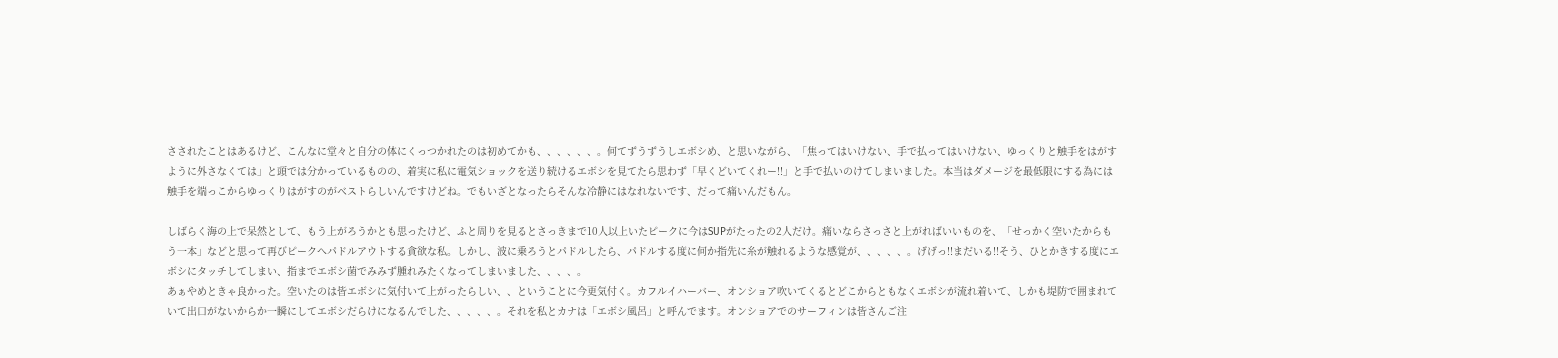さされたことはあるけど、こんなに堂々と自分の体にくっつかれたのは初めてかも、、、、、、。何てずうずうしエボシめ、と思いながら、「焦ってはいけない、手で払ってはいけない、ゆっくりと触手をはがすように外さなくては」と頭では分かっているものの、着実に私に電気ショックを送り続けるエボシを見てたら思わず「早くどいてくれー!!」と手で払いのけてしまいました。本当はダメージを最低限にする為には触手を端っこからゆっくりはがすのがベストらしいんですけどね。でもいざとなったらそんな冷静にはなれないです、だって痛いんだもん。

しばらく海の上で呆然として、もう上がろうかとも思ったけど、ふと周りを見るとさっきまで10人以上いたピークに今はSUPがたったの2人だけ。痛いならさっさと上がればいいものを、「せっかく空いたからもう一本」などと思って再びピークへパドルアウトする貪欲な私。しかし、波に乗ろうとパドルしたら、パドルする度に何か指先に糸が触れるような感覚が、、、、、。げげっ!!まだいる!!そう、ひとかきする度にエボシにタッチしてしまい、指までエボシ菌でみみず腫れみたくなってしまいました、、、、。
あぁやめときゃ良かった。空いたのは皆エボシに気付いて上がったらしい、、ということに今更気付く。カフルイハーバー、オンショア吹いてくるとどこからともなくエボシが流れ着いて、しかも堤防で囲まれていて出口がないからか一瞬にしてエボシだらけになるんでした、、、、、。それを私とカナは「エボシ風呂」と呼んでます。オンショアでのサーフィンは皆さんご注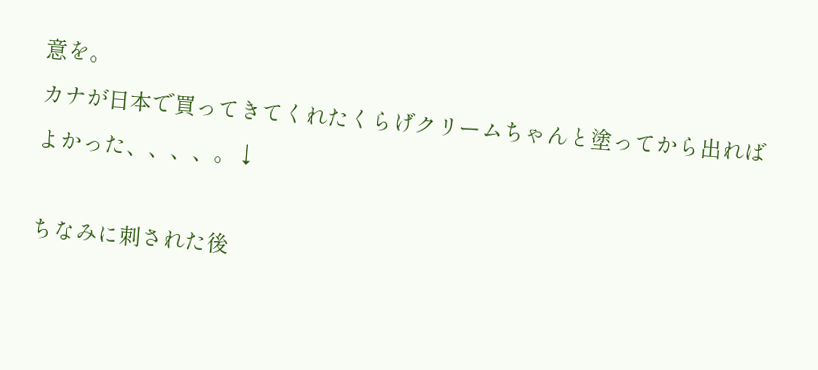意を。
カナが日本で買ってきてくれたくらげクリームちゃんと塗ってから出ればよかった、、、、。↓

ちなみに刺された後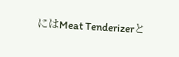にはMeat Tenderizerと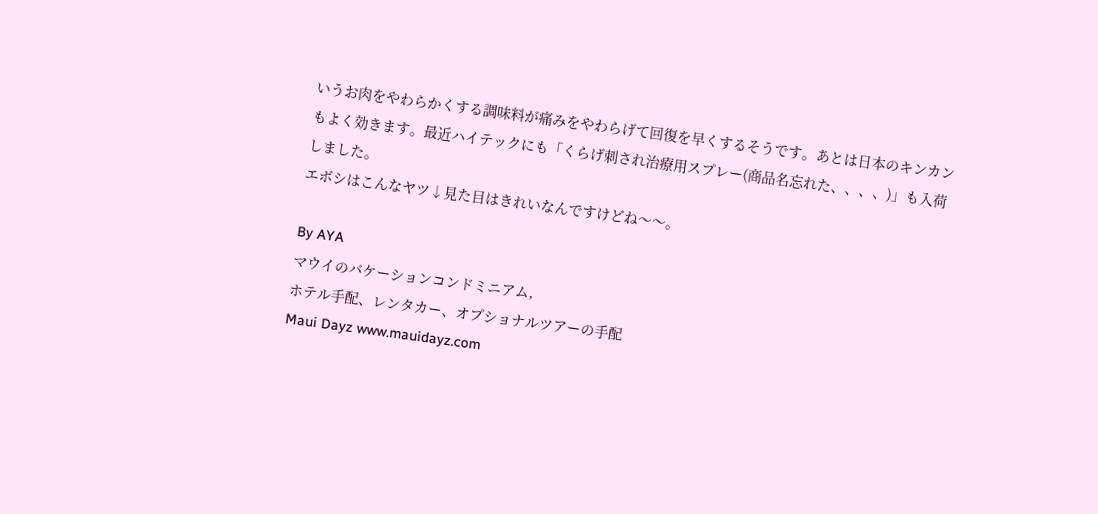いうお肉をやわらかくする調味料が痛みをやわらげて回復を早くするそうです。あとは日本のキンカンもよく効きます。最近ハイテックにも「くらげ刺され治療用スプレー(商品名忘れた、、、、)」も入荷しました。
エボシはこんなヤツ↓見た目はきれいなんですけどね〜〜。

By AYA
マウイのバケーションコンドミニアム,
ホテル手配、レンタカー、オプショナルツアーの手配
Maui Dayz www.mauidayz.com